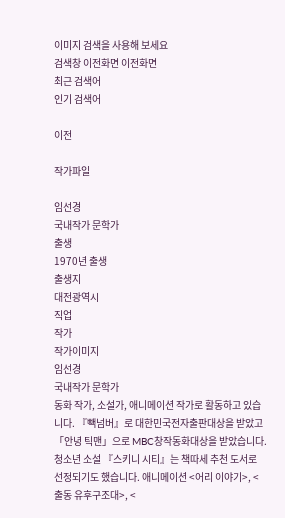이미지 검색을 사용해 보세요
검색창 이전화면 이전화면
최근 검색어
인기 검색어

이전

작가파일

임선경
국내작가 문학가
출생
1970년 출생
출생지
대전광역시
직업
작가
작가이미지
임선경
국내작가 문학가
동화 작가, 소설가, 애니메이션 작가로 활동하고 있습니다. 『빽넘버』로 대한민국전자출판대상을 받았고 「안녕 틱맨」으로 MBC창작동화대상을 받았습니다. 청소년 소설 『스키니 시티』는 책따세 추천 도서로 선정되기도 했습니다. 애니메이션 <어리 이야기>, <출동 유후구조대>, <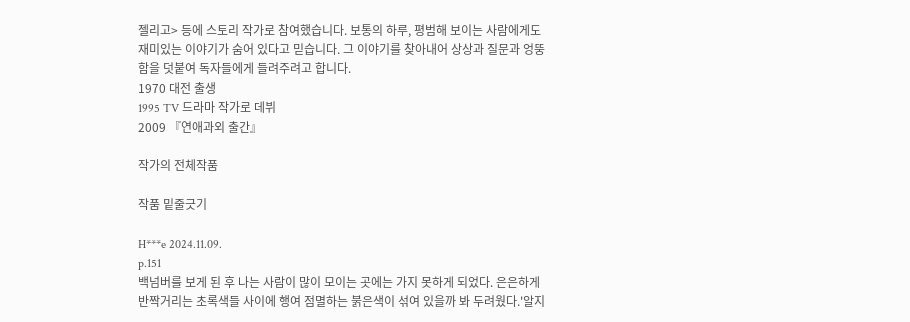젤리고> 등에 스토리 작가로 참여했습니다. 보통의 하루, 평범해 보이는 사람에게도 재미있는 이야기가 숨어 있다고 믿습니다. 그 이야기를 찾아내어 상상과 질문과 엉뚱함을 덧붙여 독자들에게 들려주려고 합니다.
1970 대전 출생
1995 TV 드라마 작가로 데뷔
2009 『연애과외 출간』

작가의 전체작품

작품 밑줄긋기

H***e 2024.11.09.
p.151
백넘버를 보게 된 후 나는 사람이 많이 모이는 곳에는 가지 못하게 되었다. 은은하게 반짝거리는 초록색들 사이에 행여 점멸하는 붉은색이 섞여 있을까 봐 두려웠다.'알지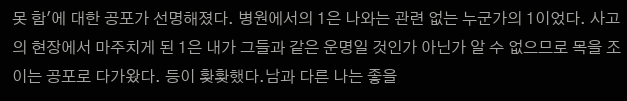못 함'에 대한 공포가 선명해졌다. 병원에서의 1은 나와는 관련 없는 누군가의 1이었다. 사고의 현장에서 마주치게 된 1은 내가 그들과 같은 운명일 것인가 아닌가 알 수 없으므로 목을 조이는 공포로 다가왔다. 등이 홧홧했다.남과 다른 나는 좋을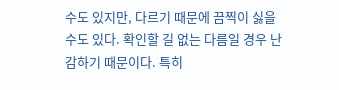수도 있지만, 다르기 때문에 끔찍이 싫을 수도 있다. 확인할 길 없는 다름일 경우 난감하기 때문이다. 특히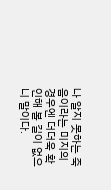나 알지 못하는 죽음이라는 미지의 경우엔 더더욱 확인해 볼 길이 없으니 말이다.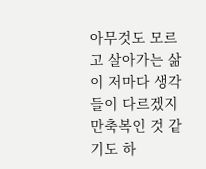아무것도 모르고 살아가는 삶이 저마다 생각들이 다르겠지만축복인 것 같기도 하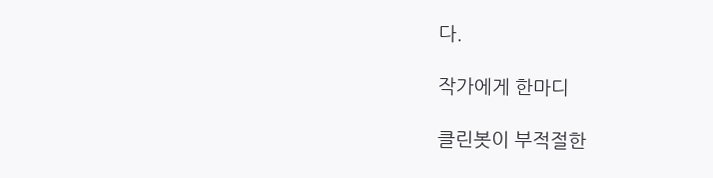다.

작가에게 한마디

클린봇이 부적절한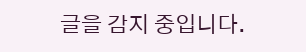글을 감지 중입니다.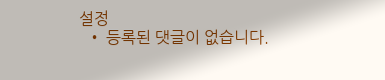설정
  • 등록된 댓글이 없습니다.